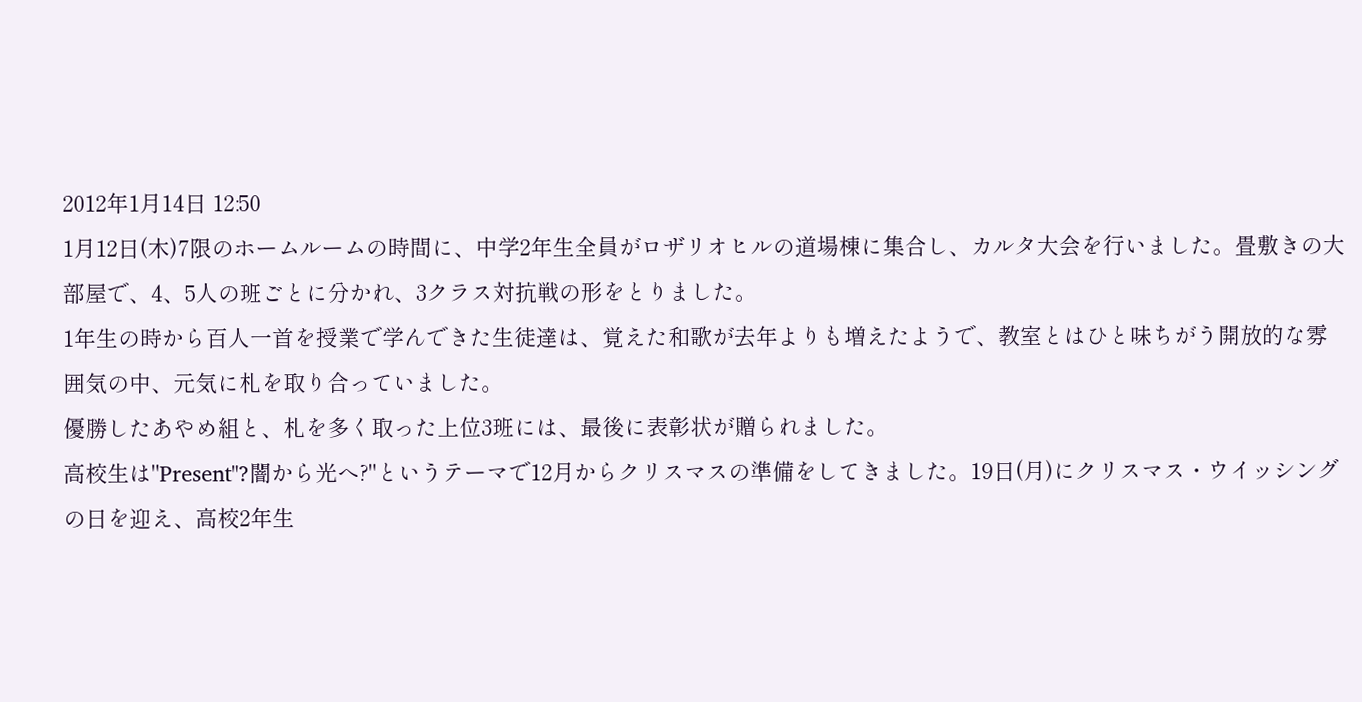2012年1月14日 12:50
1月12日(木)7限のホームルームの時間に、中学2年生全員がロザリオヒルの道場棟に集合し、カルタ大会を行いました。畳敷きの大部屋で、4、5人の班ごとに分かれ、3クラス対抗戦の形をとりました。
1年生の時から百人一首を授業で学んできた生徒達は、覚えた和歌が去年よりも増えたようで、教室とはひと味ちがう開放的な雰囲気の中、元気に札を取り合っていました。
優勝したあやめ組と、札を多く取った上位3班には、最後に表彰状が贈られました。
高校生は"Present"?闇から光へ?"というテーマで12月からクリスマスの準備をしてきました。19日(月)にクリスマス・ウイッシングの日を迎え、高校2年生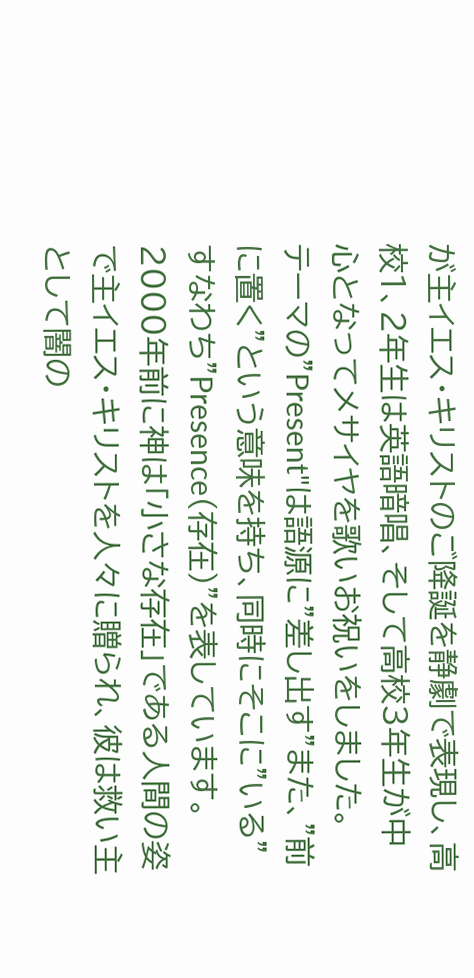が主イエス・キリストのご降誕を静劇で表現し、高校1、2年生は英語暗唱、そして高校3年生が中心となってメサイヤを歌いお祝いをしました。
テーマの"Present"は語源に"差し出す"また、"前に置く"という意味を持ち、同時にそこに"いる"すなわち"Presence(存在)"を表しています。2000年前に神は「小さな存在」である人間の姿で主イエス・キリストを人々に贈られ、彼は救い主として闇の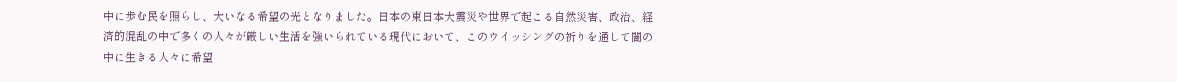中に歩む民を照らし、大いなる希望の光となりました。日本の東日本大震災や世界で起こる自然災害、政治、経済的混乱の中で多くの人々が厳しい生活を強いられている現代において、このウイッシングの祈りを通して闇の中に生きる人々に希望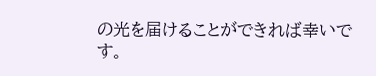の光を届けることができれば幸いです。